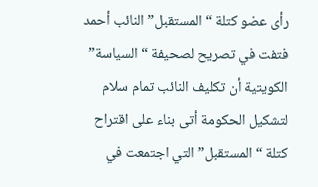رأى عضو كتلة “المستقبل” النائب أحمد فتفت في تصريح لصحيفة “السياسة” الكويتية أن تكليف النائب تمام سلام لتشكيل الحكومة أتى بناء على اقتراح كتلة “المستقبل” التي اجتمعت في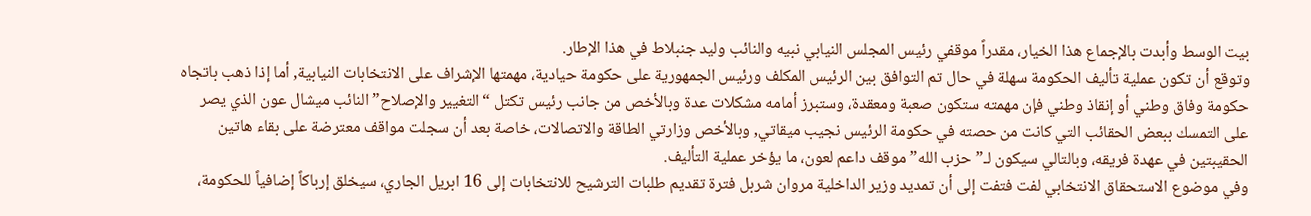بيت الوسط وأبدت بالإجماع هذا الخيار، مقدراً موقفي رئيس المجلس النيابي نبيه والنائب وليد جنبلاط في هذا الإطار.
وتوقع أن تكون عملية تأليف الحكومة سهلة في حال تم التوافق بين الرئيس المكلف ورئيس الجمهورية على حكومة حيادية، مهمتها الإشراف على الانتخابات النيابية, أما إذا ذهب باتجاه حكومة وفاق وطني أو إنقاذ وطني فإن مهمته ستكون صعبة ومعقدة، وستبرز أمامه مشكلات عدة وبالأخص من جانب رئيس تكتل “التغيير والإصلاح” النائب ميشال عون الذي يصر على التمسك ببعض الحقائب التي كانت من حصته في حكومة الرئيس نجيب ميقاتي, وبالأخص وزارتي الطاقة والاتصالات، خاصة بعد أن سجلت مواقف معترضة على بقاء هاتين الحقيبتين في عهدة فريقه، وبالتالي سيكون لـ”حزب الله” موقف داعم لعون، ما يؤخر عملية التأليف.
وفي موضوع الاستحقاق الانتخابي لفت فتفت إلى أن تمديد وزير الداخلية مروان شربل فترة تقديم طلبات الترشيح للانتخابات إلى 16 ابريل الجاري، سيخلق إرباكاً إضافياً للحكومة،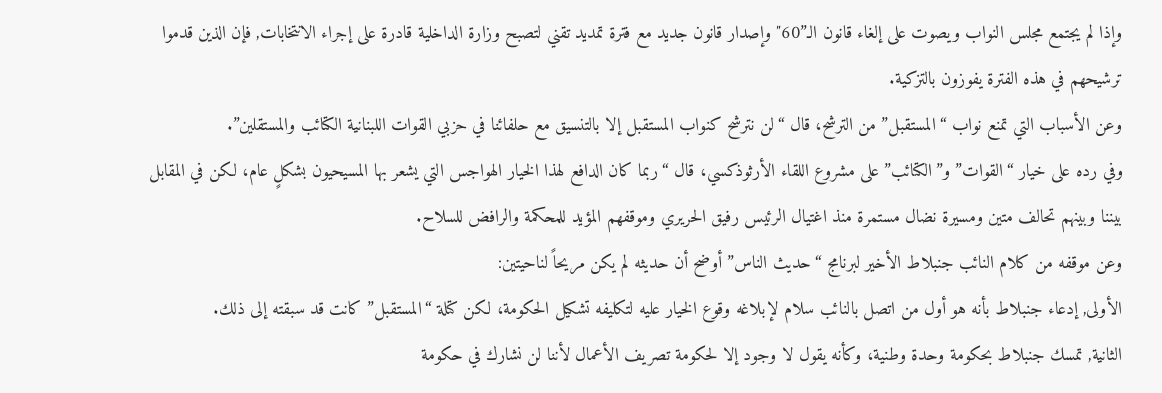وإذا لم يجتمع مجلس النواب ويصوت على إلغاء قانون الـ”60″ وإصدار قانون جديد مع فترة تمديد تقني لتصبح وزارة الداخلية قادرة على إجراء الانتخابات, فإن الذين قدموا ترشيحهم في هذه الفترة يفوزون بالتزكية.
وعن الأسباب التي تمنع نواب “المستقبل” من الترشح، قال “لن نترشح كنواب المستقبل إلا بالتنسيق مع حلفائنا في حزبي القوات اللبنانية الكتائب والمستقلين”.
وفي رده على خيار “القوات” و”الكتائب” على مشروع اللقاء الأرثوذكسي، قال “ربما كان الدافع لهذا الخيار الهواجس التي يشعر بها المسيحيون بشكلٍ عام، لكن في المقابل بيننا وبينهم تحالف متين ومسيرة نضال مستمرة منذ اغتيال الرئيس رفيق الحريري وموقفهم المؤيد للمحكمة والرافض للسلاح.
وعن موقفه من كلام النائب جنبلاط الأخير لبرنامج “حديث الناس” أوضح أن حديثه لم يكن مريحاً لناحيتين:
الأولى, إدعاء جنبلاط بأنه هو أول من اتصل بالنائب سلام لإبلاغه وقوع الخيار عليه لتكليفه تشكيل الحكومة، لكن كتلة “المستقبل” كانت قد سبقته إلى ذلك.
الثانية, تمسك جنبلاط بحكومة وحدة وطنية، وكأنه يقول لا وجود إلا لحكومة تصريف الأعمال لأننا لن نشارك في حكومة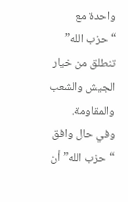واحدة مع “حزب الله” تنطلق من خيار الجيش والشعب والمقاومة.
وفي حال وافق “حزب الله” أن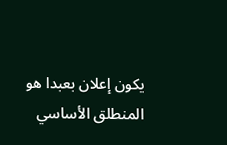يكون إعلان بعبدا هو المنطلق الأساسي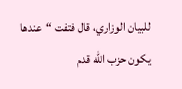للبيان الوزاري، قال فتفت “عندها يكون حزب الله قدم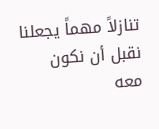تنازلاً مهماً يجعلنا نقبل أن نكون معه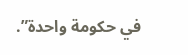في حكومة واحدة”.